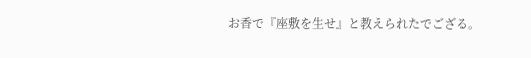お香で『座敷を生せ』と教えられたでござる。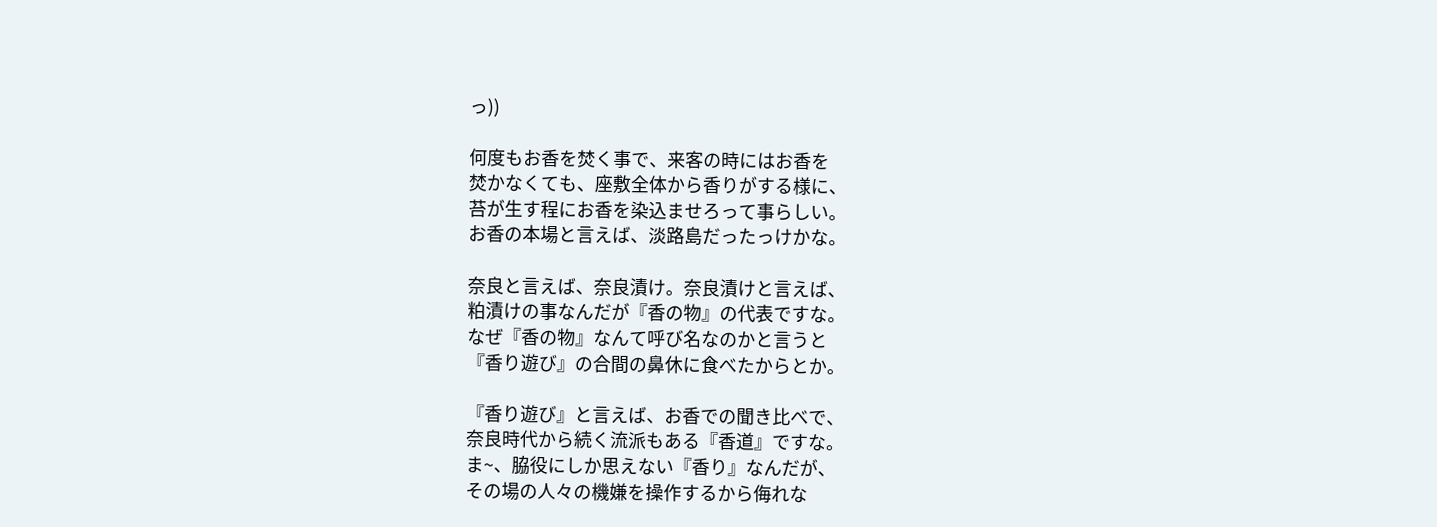っ))

何度もお香を焚く事で、来客の時にはお香を
焚かなくても、座敷全体から香りがする様に、
苔が生す程にお香を染込ませろって事らしい。
お香の本場と言えば、淡路島だったっけかな。

奈良と言えば、奈良漬け。奈良漬けと言えば、
粕漬けの事なんだが『香の物』の代表ですな。
なぜ『香の物』なんて呼び名なのかと言うと
『香り遊び』の合間の鼻休に食べたからとか。

『香り遊び』と言えば、お香での聞き比べで、
奈良時代から続く流派もある『香道』ですな。
ま~、脇役にしか思えない『香り』なんだが、
その場の人々の機嫌を操作するから侮れな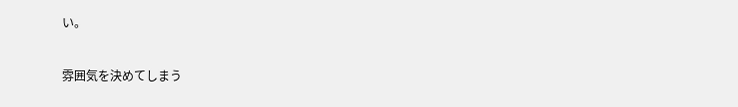い。

雰囲気を決めてしまう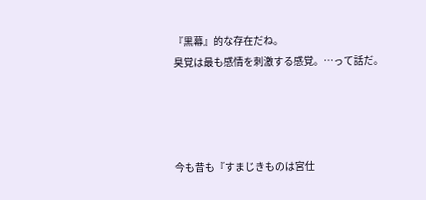『黒幕』的な存在だね。
臭覚は最も感情を刺激する感覚。…って話だ。




今も昔も『すまじきものは宮仕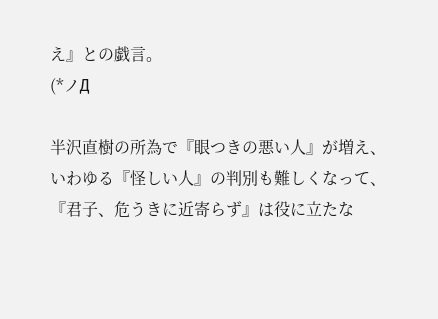え』との戯言。
(*ノД

半沢直樹の所為で『眼つきの悪い人』が増え、
いわゆる『怪しい人』の判別も難しくなって、
『君子、危うきに近寄らず』は役に立たな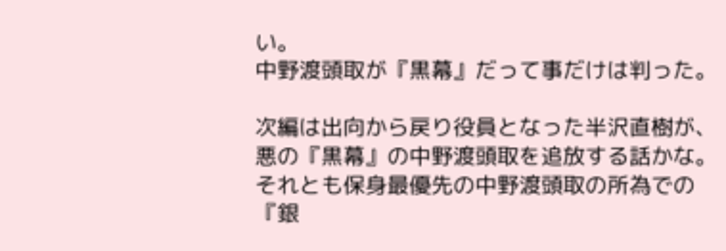い。
中野渡頭取が『黒幕』だって事だけは判った。

次編は出向から戻り役員となった半沢直樹が、
悪の『黒幕』の中野渡頭取を追放する話かな。
それとも保身最優先の中野渡頭取の所為での
『銀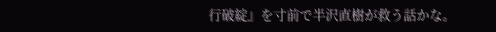行破綻』を寸前で半沢直樹が救う話かな。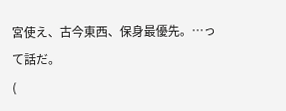宮使え、古今東西、保身最優先。…って話だ。
(